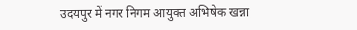उदयपुर में नगर निगम आयुक्त अभिषेक खन्ना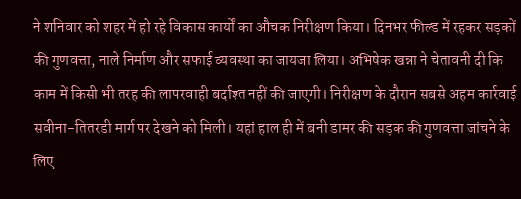ने शनिवार को शहर में हो रहे विकास कार्यों का औचक निरीक्षण किया। दिनभर फील्ड में रहकर सड़कों की गुणवत्ता, नाले निर्माण और सफाई व्यवस्था का जायजा लिया। अभिषेक खन्ना ने चेतावनी दी कि काम में किसी भी तरह की लापरवाही बर्दाश्त नहीं की जाएगी। निरीक्षण के दौरान सबसे अहम कार्रवाई सवीना-तितरडी मार्ग पर देखने को मिली। यहां हाल ही में बनी डामर की सड़क की गुणवत्ता जांचने के लिए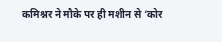कमिश्नर ने मौके पर ही मशीन से ‘कोर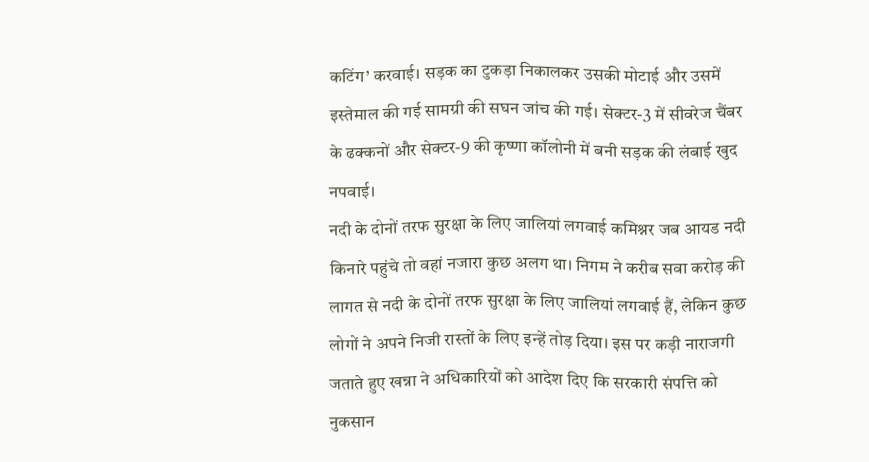कटिंग’ करवाई। सड़क का टुकड़ा निकालकर उसकी मोटाई और उसमें इस्तेमाल की गई सामग्री की सघन जांच की गई। सेक्टर-3 में सीवरेज चैंबर के ढक्कनों और सेक्टर-9 की कृष्णा कॉलोनी में बनी सड़क की लंबाई खुद नपवाई।
नदी के दोनों तरफ सुरक्षा के लिए जालियां लगवाई कमिश्नर जब आयड नदी किनारे पहुंचे तो वहां नजारा कुछ अलग था। निगम ने करीब सवा करोड़ की लागत से नदी के दोनों तरफ सुरक्षा के लिए जालियां लगवाई हैं, लेकिन कुछ लोगों ने अपने निजी रास्तों के लिए इन्हें तोड़ दिया। इस पर कड़ी नाराजगी जताते हुए खन्ना ने अधिकारियों को आदेश दिए कि सरकारी संपत्ति को नुकसान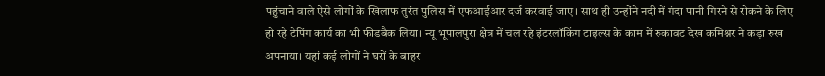पहुंचाने वाले ऐसे लोगों के खिलाफ तुरंत पुलिस में एफआईआर दर्ज करवाई जाए। साथ ही उन्होंने नदी में गंदा पानी गिरने से रोकने के लिए हो रहे टेपिंग कार्य का भी फीडबैक लिया। न्यू भूपालपुरा क्षेत्र में चल रहे इंटरलॉकिंग टाइल्स के काम में रुकावट देख कमिश्नर ने कड़ा रुख अपनाया। यहां कई लोगों ने घरों के बाहर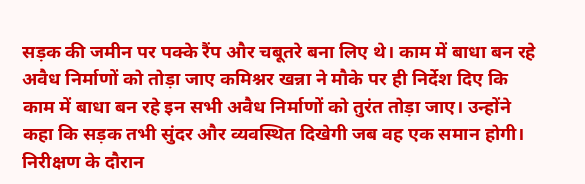सड़क की जमीन पर पक्के रैंप और चबूतरे बना लिए थे। काम में बाधा बन रहे अवैध निर्माणों को तोड़ा जाए कमिश्नर खन्ना ने मौके पर ही निर्देश दिए कि काम में बाधा बन रहे इन सभी अवैध निर्माणों को तुरंत तोड़ा जाए। उन्होंने कहा कि सड़क तभी सुंदर और व्यवस्थित दिखेगी जब वह एक समान होगी। निरीक्षण के दौरान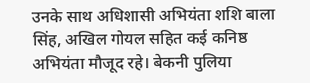उनके साथ अधिशासी अभियंता शशि बाला सिंह, अखिल गोयल सहित कई कनिष्ठ अभियंता मौजूद रहे। बेकनी पुलिया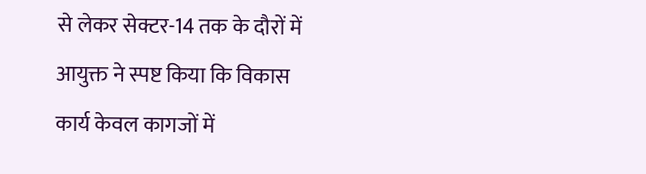से लेकर सेक्टर-14 तक के दौरों में आयुक्त ने स्पष्ट किया कि विकास कार्य केवल कागजों में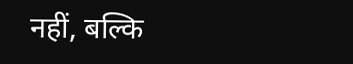नहीं, बल्कि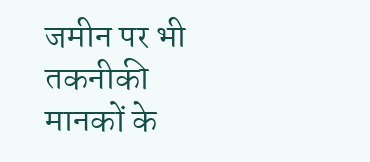जमीन पर भी तकनीकी मानकों के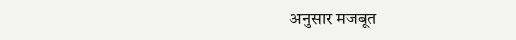अनुसार मजबूत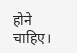होने चाहिए।